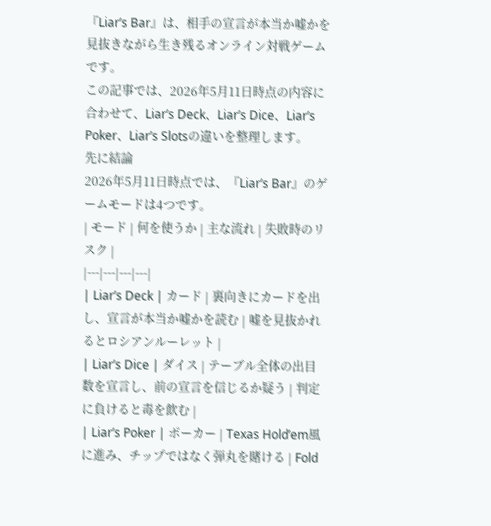『Liar’s Bar』は、相手の宣言が本当か嘘かを見抜きながら生き残るオンライン対戦ゲームです。
この記事では、2026年5月11日時点の内容に合わせて、Liar’s Deck、Liar’s Dice、Liar’s Poker、Liar’s Slotsの違いを整理します。
先に結論
2026年5月11日時点では、『Liar’s Bar』のゲームモードは4つです。
| モード | 何を使うか | 主な流れ | 失敗時のリスク |
|---|---|---|---|
| Liar’s Deck | カード | 裏向きにカードを出し、宣言が本当か嘘かを読む | 嘘を見抜かれるとロシアンルーレット |
| Liar’s Dice | ダイス | テーブル全体の出目数を宣言し、前の宣言を信じるか疑う | 判定に負けると毒を飲む |
| Liar’s Poker | ポーカー | Texas Hold’em風に進み、チップではなく弾丸を賭ける | Fold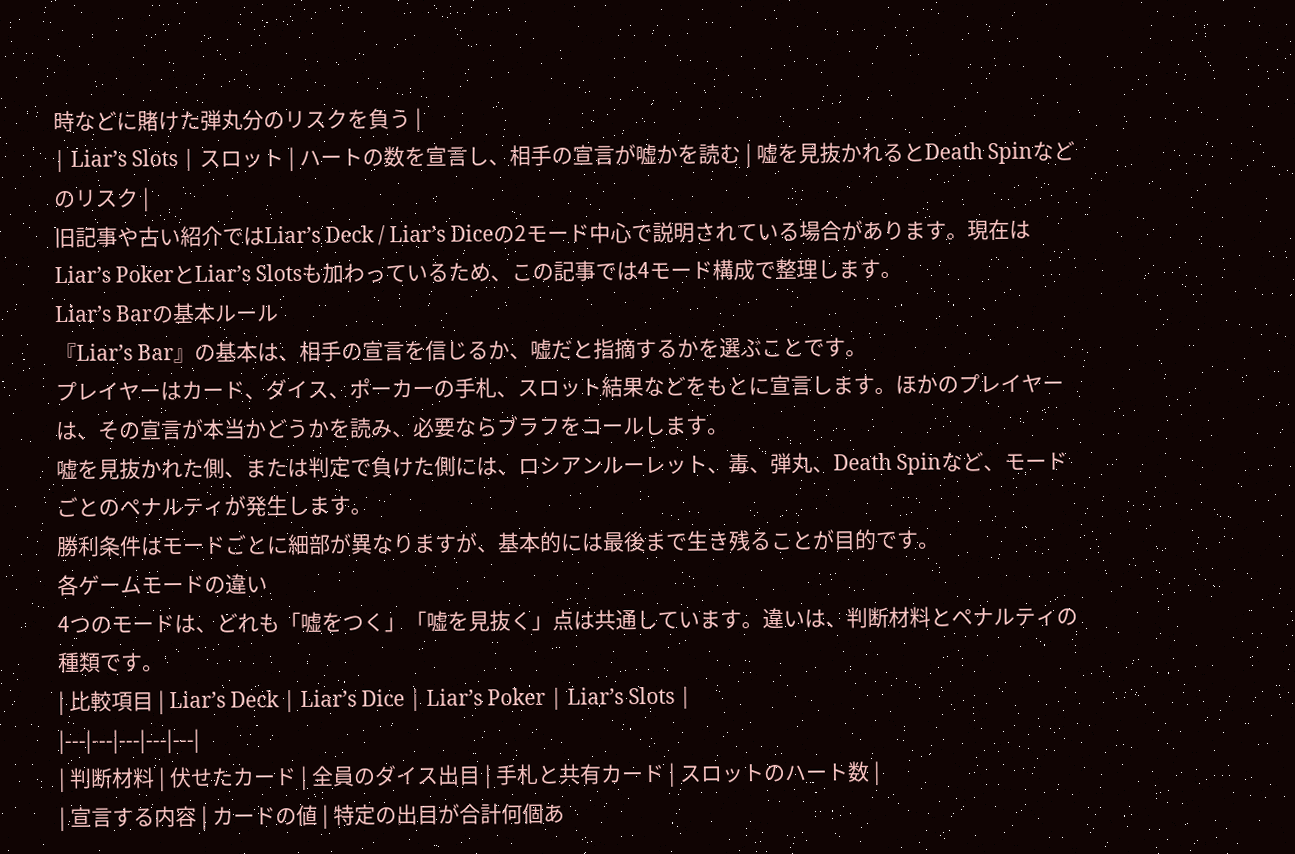時などに賭けた弾丸分のリスクを負う |
| Liar’s Slots | スロット | ハートの数を宣言し、相手の宣言が嘘かを読む | 嘘を見抜かれるとDeath Spinなどのリスク |
旧記事や古い紹介ではLiar’s Deck / Liar’s Diceの2モード中心で説明されている場合があります。現在はLiar’s PokerとLiar’s Slotsも加わっているため、この記事では4モード構成で整理します。
Liar’s Barの基本ルール
『Liar’s Bar』の基本は、相手の宣言を信じるか、嘘だと指摘するかを選ぶことです。
プレイヤーはカード、ダイス、ポーカーの手札、スロット結果などをもとに宣言します。ほかのプレイヤーは、その宣言が本当かどうかを読み、必要ならブラフをコールします。
嘘を見抜かれた側、または判定で負けた側には、ロシアンルーレット、毒、弾丸、Death Spinなど、モードごとのペナルティが発生します。
勝利条件はモードごとに細部が異なりますが、基本的には最後まで生き残ることが目的です。
各ゲームモードの違い
4つのモードは、どれも「嘘をつく」「嘘を見抜く」点は共通しています。違いは、判断材料とペナルティの種類です。
| 比較項目 | Liar’s Deck | Liar’s Dice | Liar’s Poker | Liar’s Slots |
|---|---|---|---|---|
| 判断材料 | 伏せたカード | 全員のダイス出目 | 手札と共有カード | スロットのハート数 |
| 宣言する内容 | カードの値 | 特定の出目が合計何個あ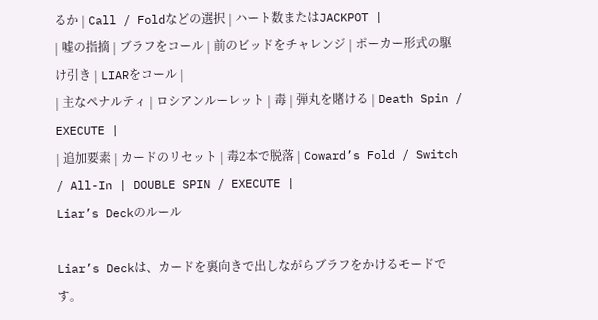るか | Call / Foldなどの選択 | ハート数またはJACKPOT |
| 嘘の指摘 | ブラフをコール | 前のビッドをチャレンジ | ポーカー形式の駆け引き | LIARをコール |
| 主なペナルティ | ロシアンルーレット | 毒 | 弾丸を賭ける | Death Spin / EXECUTE |
| 追加要素 | カードのリセット | 毒2本で脱落 | Coward’s Fold / Switch / All-In | DOUBLE SPIN / EXECUTE |
Liar’s Deckのルール

Liar’s Deckは、カードを裏向きで出しながらブラフをかけるモードです。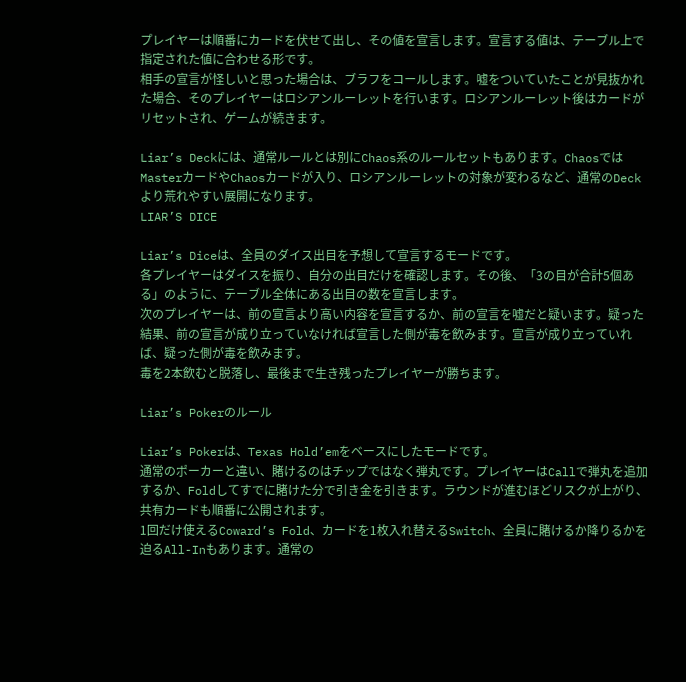プレイヤーは順番にカードを伏せて出し、その値を宣言します。宣言する値は、テーブル上で指定された値に合わせる形です。
相手の宣言が怪しいと思った場合は、ブラフをコールします。嘘をついていたことが見抜かれた場合、そのプレイヤーはロシアンルーレットを行います。ロシアンルーレット後はカードがリセットされ、ゲームが続きます。

Liar’s Deckには、通常ルールとは別にChaos系のルールセットもあります。ChaosではMasterカードやChaosカードが入り、ロシアンルーレットの対象が変わるなど、通常のDeckより荒れやすい展開になります。
LIAR’S DICE

Liar’s Diceは、全員のダイス出目を予想して宣言するモードです。
各プレイヤーはダイスを振り、自分の出目だけを確認します。その後、「3の目が合計5個ある」のように、テーブル全体にある出目の数を宣言します。
次のプレイヤーは、前の宣言より高い内容を宣言するか、前の宣言を嘘だと疑います。疑った結果、前の宣言が成り立っていなければ宣言した側が毒を飲みます。宣言が成り立っていれば、疑った側が毒を飲みます。
毒を2本飲むと脱落し、最後まで生き残ったプレイヤーが勝ちます。

Liar’s Pokerのルール

Liar’s Pokerは、Texas Hold’emをベースにしたモードです。
通常のポーカーと違い、賭けるのはチップではなく弾丸です。プレイヤーはCallで弾丸を追加するか、Foldしてすでに賭けた分で引き金を引きます。ラウンドが進むほどリスクが上がり、共有カードも順番に公開されます。
1回だけ使えるCoward’s Fold、カードを1枚入れ替えるSwitch、全員に賭けるか降りるかを迫るAll-Inもあります。通常の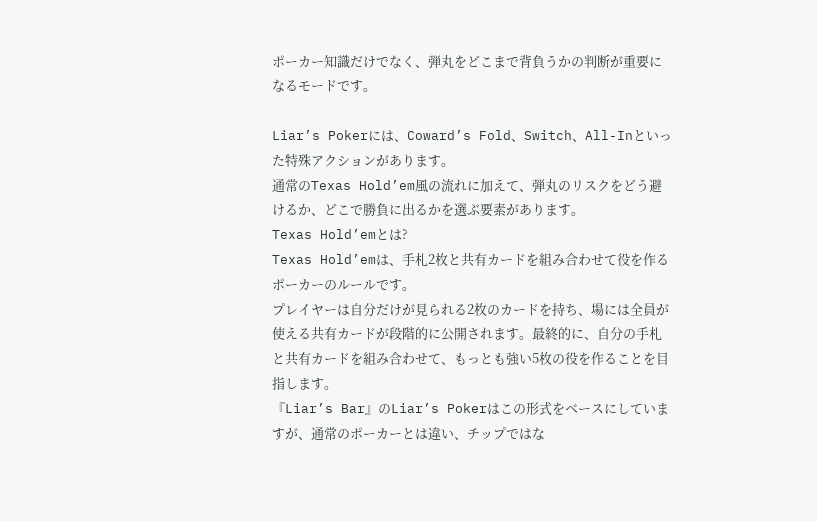ポーカー知識だけでなく、弾丸をどこまで背負うかの判断が重要になるモードです。

Liar’s Pokerには、Coward’s Fold、Switch、All-Inといった特殊アクションがあります。
通常のTexas Hold’em風の流れに加えて、弾丸のリスクをどう避けるか、どこで勝負に出るかを選ぶ要素があります。
Texas Hold’emとは?
Texas Hold’emは、手札2枚と共有カードを組み合わせて役を作るポーカーのルールです。
プレイヤーは自分だけが見られる2枚のカードを持ち、場には全員が使える共有カードが段階的に公開されます。最終的に、自分の手札と共有カードを組み合わせて、もっとも強い5枚の役を作ることを目指します。
『Liar’s Bar』のLiar’s Pokerはこの形式をベースにしていますが、通常のポーカーとは違い、チップではな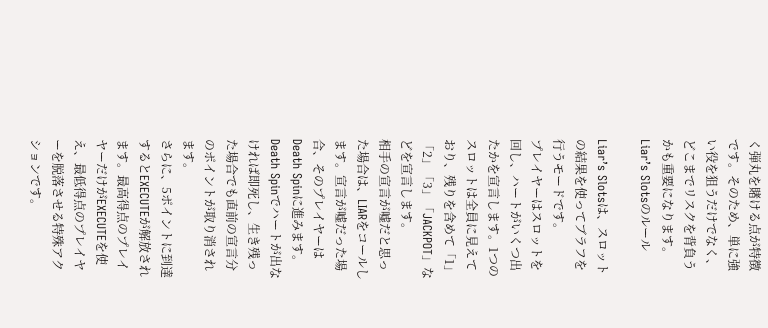く弾丸を賭ける点が特徴です。そのため、単に強い役を狙うだけでなく、どこまでリスクを背負うかも重要になります。
Liar’s Slotsのルール

Liar’s Slotsは、スロットの結果を使ってブラフを行うモードです。
プレイヤーはスロットを回し、ハートがいくつ出たかを宣言します。1つのスロットは全員に見えており、残りを含めて「1」「2」「3」「JACKPOT」などを宣言します。
相手の宣言が嘘だと思った場合は、LIARをコールします。宣言が嘘だった場合、そのプレイヤーはDeath Spinに進みます。Death Spinでハートが出なければ即死し、生き残った場合でも直前の宣言分のポイントが取り消されます。
さらに、5ポイントに到達するとEXECUTEが解放されます。最高得点のプレイヤーだけがEXECUTEを使え、最低得点のプレイヤーを脱落させる特殊アクションです。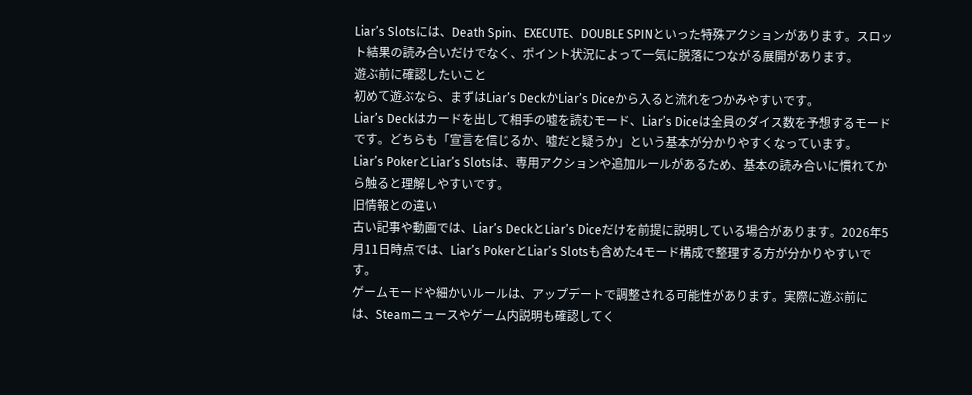Liar’s Slotsには、Death Spin、EXECUTE、DOUBLE SPINといった特殊アクションがあります。スロット結果の読み合いだけでなく、ポイント状況によって一気に脱落につながる展開があります。
遊ぶ前に確認したいこと
初めて遊ぶなら、まずはLiar’s DeckかLiar’s Diceから入ると流れをつかみやすいです。
Liar’s Deckはカードを出して相手の嘘を読むモード、Liar’s Diceは全員のダイス数を予想するモードです。どちらも「宣言を信じるか、嘘だと疑うか」という基本が分かりやすくなっています。
Liar’s PokerとLiar’s Slotsは、専用アクションや追加ルールがあるため、基本の読み合いに慣れてから触ると理解しやすいです。
旧情報との違い
古い記事や動画では、Liar’s DeckとLiar’s Diceだけを前提に説明している場合があります。2026年5月11日時点では、Liar’s PokerとLiar’s Slotsも含めた4モード構成で整理する方が分かりやすいです。
ゲームモードや細かいルールは、アップデートで調整される可能性があります。実際に遊ぶ前には、Steamニュースやゲーム内説明も確認してく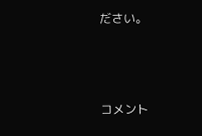ださい。



コメント